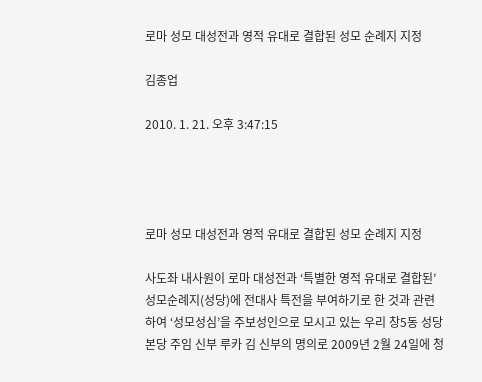로마 성모 대성전과 영적 유대로 결합된 성모 순례지 지정

김종업

2010. 1. 21. 오후 3:47:15




로마 성모 대성전과 영적 유대로 결합된 성모 순례지 지정

사도좌 내사원이 로마 대성전과 ‘특별한 영적 유대로 결합된’ 성모순례지(성당)에 전대사 특전을 부여하기로 한 것과 관련하여 ‘성모성심’을 주보성인으로 모시고 있는 우리 창5동 성당 본당 주임 신부 루카 김 신부의 명의로 2009년 2월 24일에 청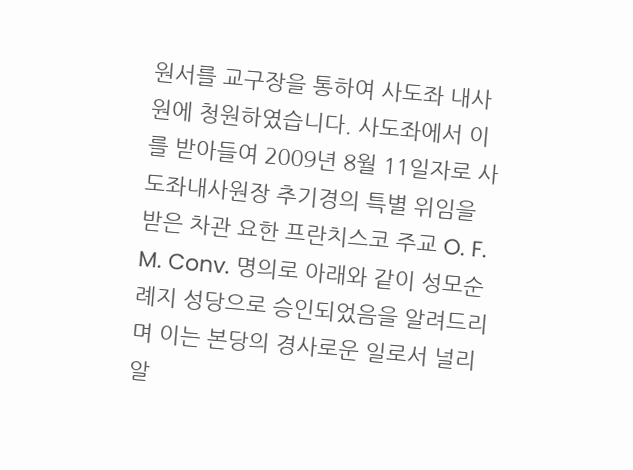원서를 교구장을 통하여 사도좌 내사원에 청원하였습니다. 사도좌에서 이를 받아들여 2009년 8월 11일자로 사도좌내사원장 추기경의 특별 위임을 받은 차관 요한 프란치스코 주교 O. F. M. Conv. 명의로 아래와 같이 성모순례지 성당으로 승인되었음을 알려드리며 이는 본당의 경사로운 일로서 널리 알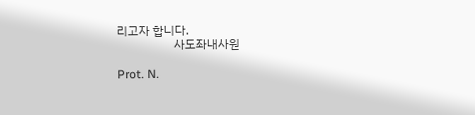리고자 합니다.
                   사도좌내사원

Prot. N.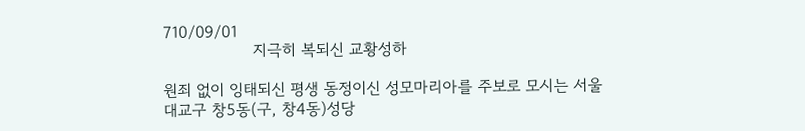710/09/01
                  지극히 복되신 교황성하

원죄 없이 잉태되신 평생 동정이신 성모마리아를 주보로 모시는 서울 대교구 창5동(구, 창4동)성당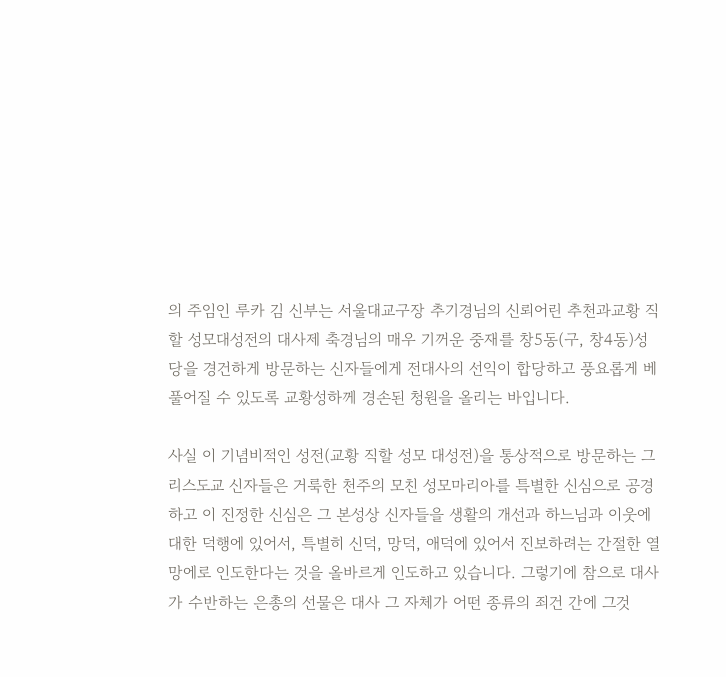의 주임인 루카 김 신부는 서울대교구장 추기경님의 신뢰어린 추천과교황 직할 성모대성전의 대사제 축경님의 매우 기꺼운 중재를 창5동(구, 창4동)성당을 경건하게 방문하는 신자들에게 전대사의 선익이 합당하고 풍요롭게 베풀어질 수 있도록 교황성하께 경손된 청원을 올리는 바입니다.

사실 이 기념비적인 성전(교황 직할 성모 대성전)을 통상적으로 방문하는 그리스도교 신자들은 거룩한 천주의 모친 성모마리아를 특별한 신심으로 공경하고 이 진정한 신심은 그 본성상 신자들을 생활의 개선과 하느님과 이웃에 대한 덕행에 있어서, 특별히 신덕, 망덕, 애덕에 있어서 진보하려는 간절한 열망에로 인도한다는 것을 올바르게 인도하고 있습니다. 그렇기에 참으로 대사가 수반하는 은총의 선물은 대사 그 자체가 어떤 종류의 죄건 간에 그것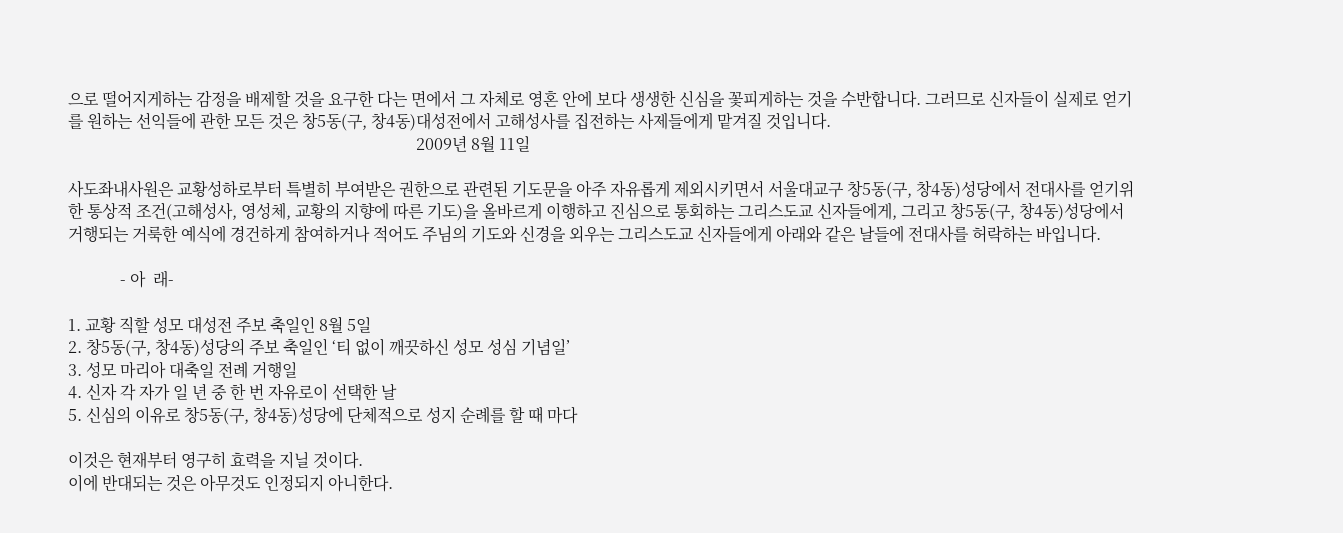으로 떨어지게하는 감정을 배제할 것을 요구한 다는 면에서 그 자체로 영혼 안에 보다 생생한 신심을 꽃피게하는 것을 수반합니다. 그러므로 신자들이 실제로 얻기를 원하는 선익들에 관한 모든 것은 창5동(구, 창4동)대성전에서 고해성사를 집전하는 사제들에게 맡겨질 것입니다.
                                                                                       2009년 8월 11일

사도좌내사원은 교황성하로부터 특별히 부여받은 권한으로 관련된 기도문을 아주 자유롭게 제외시키면서 서울대교구 창5동(구, 창4동)성당에서 전대사를 얻기위한 통상적 조건(고해성사, 영성체, 교황의 지향에 따른 기도)을 올바르게 이행하고 진심으로 통회하는 그리스도교 신자들에게, 그리고 창5동(구, 창4동)성당에서 거행되는 거룩한 예식에 경건하게 참여하거나 적어도 주님의 기도와 신경을 외우는 그리스도교 신자들에게 아래와 같은 날들에 전대사를 허락하는 바입니다.

             - 아  래-

1. 교황 직할 성모 대성전 주보 축일인 8월 5일
2. 창5동(구, 창4동)성당의 주보 축일인 ‘티 없이 깨끗하신 성모 성심 기념일’
3. 성모 마리아 대축일 전례 거행일
4. 신자 각 자가 일 년 중 한 번 자유로이 선택한 날
5. 신심의 이유로 창5동(구, 창4동)성당에 단체적으로 성지 순례를 할 때 마다

이것은 현재부터 영구히 효력을 지닐 것이다.
이에 반대되는 것은 아무것도 인정되지 아니한다.